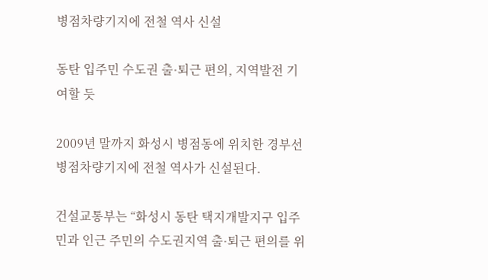병점차량기지에 전철 역사 신설

동탄 입주민 수도권 출·퇴근 편의, 지역발전 기여할 듯

2009년 말까지 화성시 병점동에 위치한 경부선 병점차량기지에 전철 역사가 신설된다.

건설교통부는 “화성시 동탄 택지개발지구 입주민과 인근 주민의 수도권지역 출·퇴근 편의를 위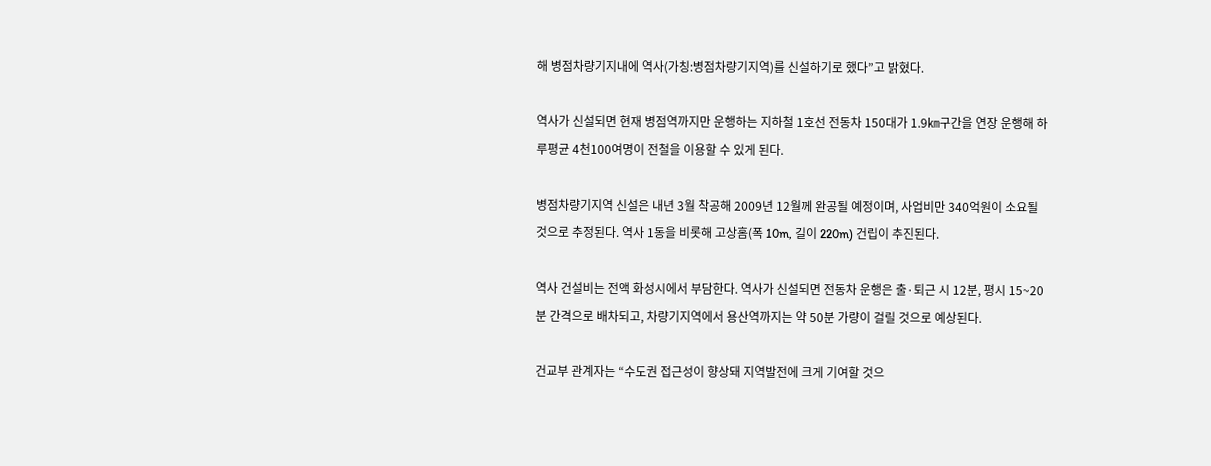해 병점차량기지내에 역사(가칭:병점차량기지역)를 신설하기로 했다”고 밝혔다.

역사가 신설되면 현재 병점역까지만 운행하는 지하철 1호선 전동차 150대가 1.9㎞구간을 연장 운행해 하루평균 4천100여명이 전철을 이용할 수 있게 된다.

병점차량기지역 신설은 내년 3월 착공해 2009년 12월께 완공될 예정이며, 사업비만 340억원이 소요될 것으로 추정된다. 역사 1동을 비롯해 고상홈(폭 10m, 길이 220m) 건립이 추진된다.

역사 건설비는 전액 화성시에서 부담한다. 역사가 신설되면 전동차 운행은 출·퇴근 시 12분, 평시 15~20분 간격으로 배차되고, 차량기지역에서 용산역까지는 약 50분 가량이 걸릴 것으로 예상된다.

건교부 관계자는 “수도권 접근성이 향상돼 지역발전에 크게 기여할 것으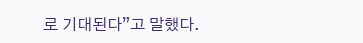로 기대된다”고 말했다.